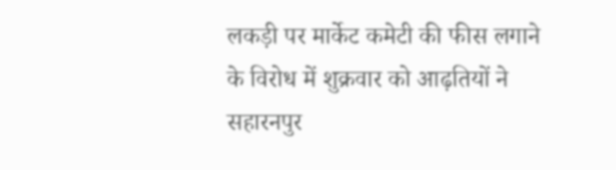लकड़ी पर मार्केट कमेटी की फीस लगाने के विरोध में शुक्रवार को आढ़तियों ने सहारनपुर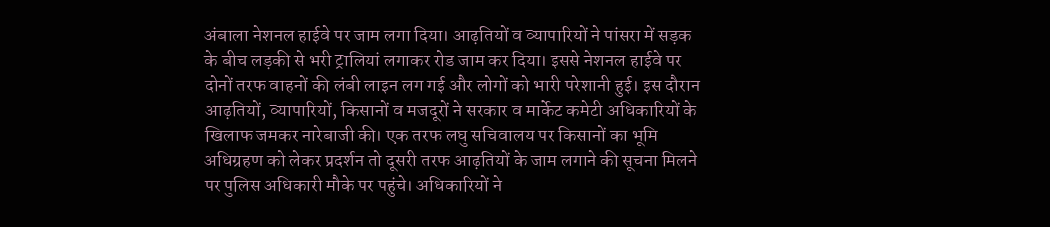अंबाला नेशनल हाईवे पर जाम लगा दिया। आढ़तियों व व्यापारियों ने पांसरा में सड़क के बीच लड़की से भरी ट्रालियां लगाकर रोड जाम कर दिया। इससे नेशनल हाईवे पर दोनों तरफ वाहनों की लंबी लाइन लग गई और लोगों को भारी परेशानी हुई। इस दौरान आढ़तियों, व्यापारियों, किसानों व मजदूरों ने सरकार व मार्केट कमेटी अधिकारियों के खिलाफ जमकर नारेबाजी की। एक तरफ लघु सचिवालय पर किसानों का भूमि अधिग्रहण को लेकर प्रदर्शन तो दूसरी तरफ आढ़तियों के जाम लगाने की सूचना मिलने पर पुलिस अधिकारी मौके पर पहुंचे। अधिकारियों ने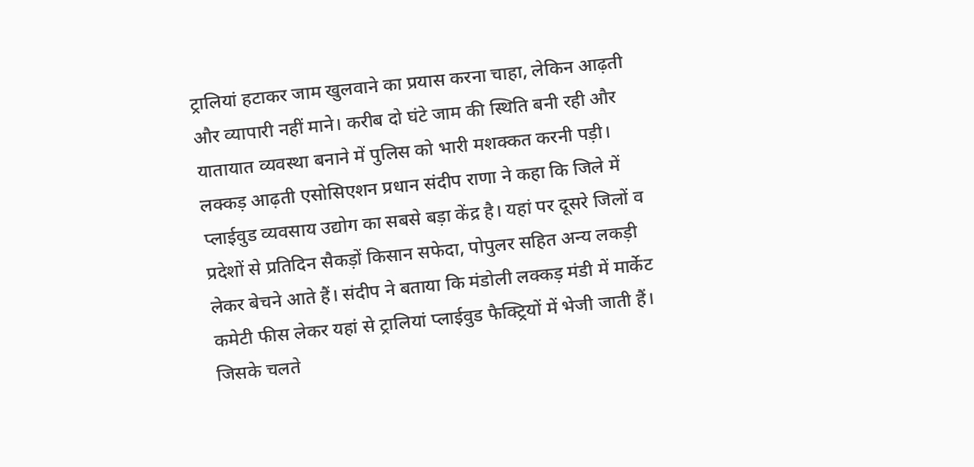ट्रालियां हटाकर जाम खुलवाने का प्रयास करना चाहा, लेकिन आढ़ती और व्यापारी नहीं माने। करीब दो घंटे जाम की स्थिति बनी रही और यातायात व्यवस्था बनाने में पुलिस को भारी मशक्कत करनी पड़ी।
लक्कड़ आढ़ती एसोसिएशन प्रधान संदीप राणा ने कहा कि जिले में प्लाईवुड व्यवसाय उद्योग का सबसे बड़ा केंद्र है। यहां पर दूसरे जिलों व प्रदेशों से प्रतिदिन सैकड़ों किसान सफेदा, पोपुलर सहित अन्य लकड़ी लेकर बेचने आते हैं। संदीप ने बताया कि मंडोली लक्कड़ मंडी में मार्केट कमेटी फीस लेकर यहां से ट्रालियां प्लाईवुड फैक्ट्रियों में भेजी जाती हैं। जिसके चलते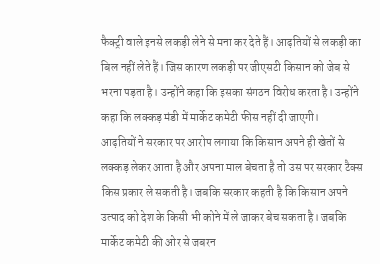फैक्ट्री वाले इनसे लकड़ी लेने से मना कर देते हैं। आढ़तियों से लकड़ी का बिल नहीं लेते हैं। जिस कारण लकड़ी पर जीएसटी किसान को जेब से भरना पड़ता है। उन्होंने कहा कि इसका संगठन विरोध करता है। उन्होंने कहा कि लक्कड़ मंडी में मार्केट कमेटी फीस नहीं दी जाएगी।
आढ़तियों ने सरकार पर आरोप लगाया कि किसान अपने ही खेतों से लक्कड़ लेकर आता है और अपना माल बेचता है तो उस पर सरकार टैक्स किस प्रकार ले सकती है। जबकि सरकार कहती है कि किसान अपने उत्पाद को देश के किसी भी कोने में ले जाकर बेच सकता है। जबकि मार्केट कमेटी की ओर से जबरन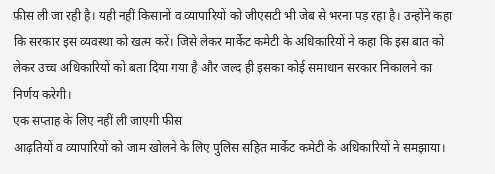फीस ली जा रही है। यही नहीं किसानों व व्यापारियों को जीएसटी भी जेब से भरना पड़ रहा है। उन्होंने कहा कि सरकार इस व्यवस्था को खत्म करें। जिसे लेकर मार्केट कमेटी के अधिकारियों ने कहा कि इस बात को लेकर उच्च अधिकारियों को बता दिया गया है और जल्द ही इसका कोई समाधान सरकार निकालने का निर्णय करेगी।
एक सप्ताह के लिए नहीं ली जाएगी फीस
आढ़तियों व व्यापारियों को जाम खोलने के लिए पुलिस सहित मार्केट कमेटी के अधिकारियों ने समझाया।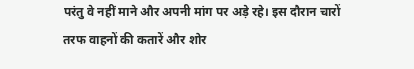परंतु वे नहीं माने और अपनी मांग पर अड़े रहे। इस दौरान चारों तरफ वाहनों की कतारें और शोर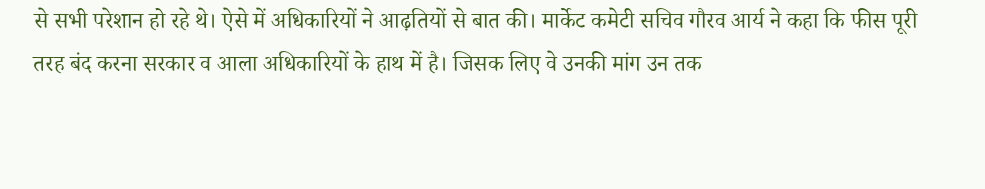से सभी परेशान हो रहे थे। ऐसे में अधिकारियों ने आढ़तियों से बात की। मार्केट कमेटी सचिव गौरव आर्य ने कहा कि फीस पूरी तरह बंद करना सरकार व आला अधिकारियों के हाथ में है। जिसक लिए वे उनकी मांग उन तक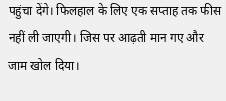पहुंचा देंगे। फिलहाल के लिए एक सप्ताह तक फीस नहीं ली जाएगी। जिस पर आढ़ती मान गए और जाम खोल दिया।